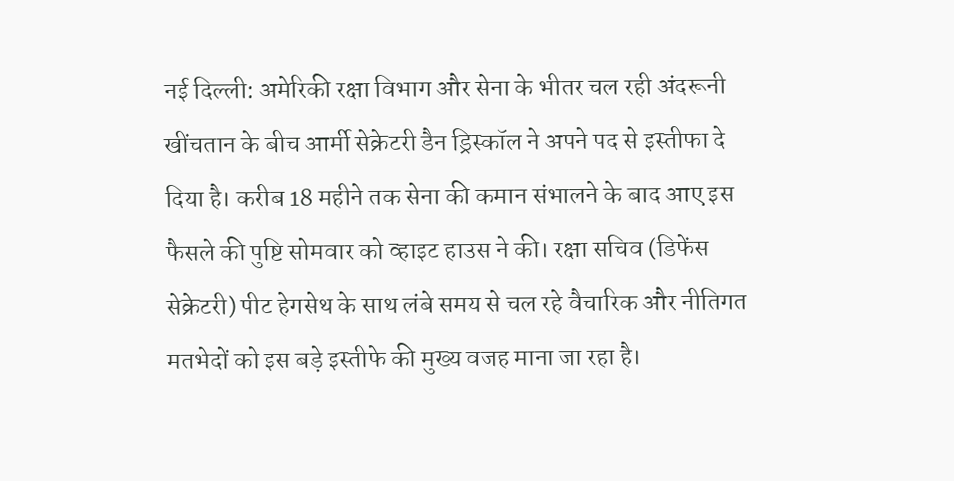नई दिल्ली: अमेरिकी रक्षा विभाग और सेना के भीतर चल रही अंदरूनी खींचतान के बीच आर्मी सेक्रेटरी डैन ड्रिस्कॉल ने अपने पद से इस्तीफा दे दिया है। करीब 18 महीने तक सेना की कमान संभालने के बाद आए इस फैसले की पुष्टि सोमवार को व्हाइट हाउस ने की। रक्षा सचिव (डिफेंस सेक्रेटरी) पीट हेगसेथ के साथ लंबे समय से चल रहे वैचारिक और नीतिगत मतभेदों को इस बड़े इस्तीफे की मुख्य वजह माना जा रहा है।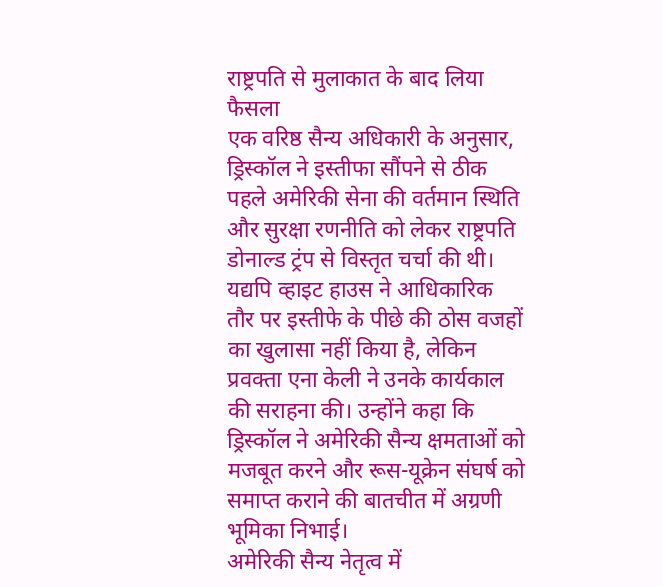राष्ट्रपति से मुलाकात के बाद लिया फैसला
एक वरिष्ठ सैन्य अधिकारी के अनुसार, ड्रिस्कॉल ने इस्तीफा सौंपने से ठीक पहले अमेरिकी सेना की वर्तमान स्थिति और सुरक्षा रणनीति को लेकर राष्ट्रपति डोनाल्ड ट्रंप से विस्तृत चर्चा की थी।
यद्यपि व्हाइट हाउस ने आधिकारिक तौर पर इस्तीफे के पीछे की ठोस वजहों का खुलासा नहीं किया है, लेकिन प्रवक्ता एना केली ने उनके कार्यकाल की सराहना की। उन्होंने कहा कि ड्रिस्कॉल ने अमेरिकी सैन्य क्षमताओं को मजबूत करने और रूस-यूक्रेन संघर्ष को समाप्त कराने की बातचीत में अग्रणी भूमिका निभाई।
अमेरिकी सैन्य नेतृत्व में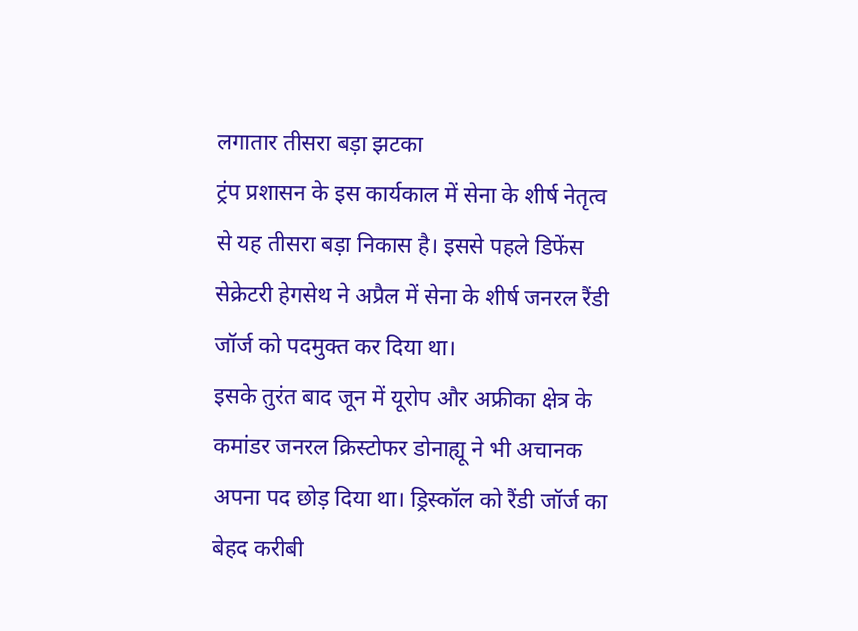लगातार तीसरा बड़ा झटका
ट्रंप प्रशासन के इस कार्यकाल में सेना के शीर्ष नेतृत्व से यह तीसरा बड़ा निकास है। इससे पहले डिफेंस सेक्रेटरी हेगसेथ ने अप्रैल में सेना के शीर्ष जनरल रैंडी जॉर्ज को पदमुक्त कर दिया था।
इसके तुरंत बाद जून में यूरोप और अफ्रीका क्षेत्र के कमांडर जनरल क्रिस्टोफर डोनाह्यू ने भी अचानक अपना पद छोड़ दिया था। ड्रिस्कॉल को रैंडी जॉर्ज का बेहद करीबी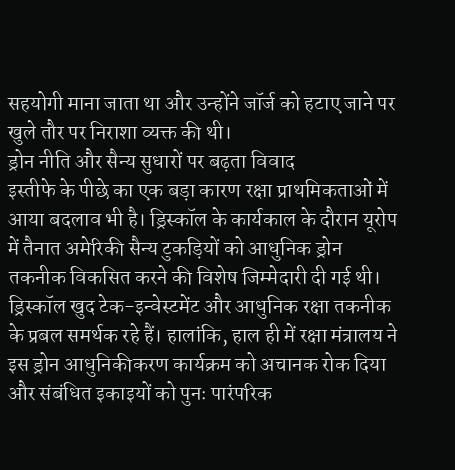सहयोगी माना जाता था और उन्होंने जॉर्ज को हटाए जाने पर खुले तौर पर निराशा व्यक्त की थी।
ड्रोन नीति और सैन्य सुधारों पर बढ़ता विवाद
इस्तीफे के पीछे का एक बड़ा कारण रक्षा प्राथमिकताओं में आया बदलाव भी है। ड्रिस्कॉल के कार्यकाल के दौरान यूरोप में तैनात अमेरिकी सैन्य टुकड़ियों को आधुनिक ड्रोन तकनीक विकसित करने की विशेष जिम्मेदारी दी गई थी। ड्रिस्कॉल खुद टेक-इन्वेस्टमेंट और आधुनिक रक्षा तकनीक के प्रबल समर्थक रहे हैं। हालांकि, हाल ही में रक्षा मंत्रालय ने इस ड्रोन आधुनिकीकरण कार्यक्रम को अचानक रोक दिया और संबंधित इकाइयों को पुनः पारंपरिक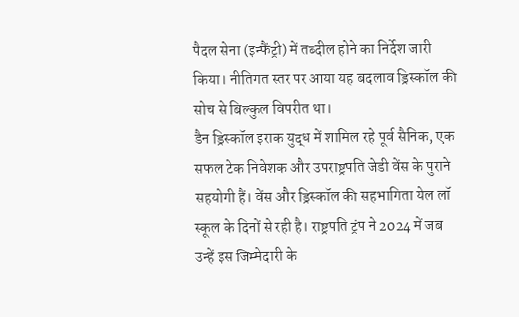पैदल सेना (इन्फैंट्री) में तब्दील होने का निर्देश जारी किया। नीतिगत स्तर पर आया यह बदलाव ड्रिस्कॉल की सोच से बिल्कुल विपरीत था।
डैन ड्रिस्कॉल इराक युद्ध में शामिल रहे पूर्व सैनिक, एक सफल टेक निवेशक और उपराष्ट्रपति जेडी वेंस के पुराने सहयोगी हैं। वेंस और ड्रिस्कॉल की सहभागिता येल लॉ स्कूल के दिनों से रही है। राष्ट्रपति ट्रंप ने 2024 में जब उन्हें इस जिम्मेदारी के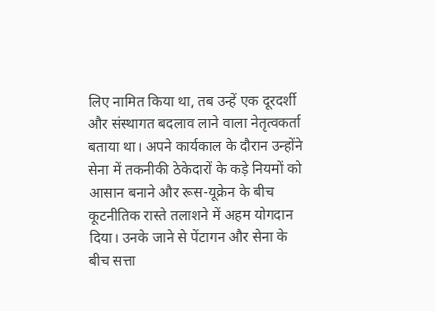लिए नामित किया था, तब उन्हें एक दूरदर्शी और संस्थागत बदलाव लाने वाला नेतृत्वकर्ता बताया था। अपने कार्यकाल के दौरान उन्होंने सेना में तकनीकी ठेकेदारों के कड़े नियमों को आसान बनाने और रूस-यूक्रेन के बीच कूटनीतिक रास्ते तलाशने में अहम योगदान दिया। उनके जाने से पेंटागन और सेना के बीच सत्ता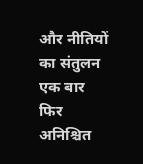और नीतियों का संतुलन एक बार फिर अनिश्चित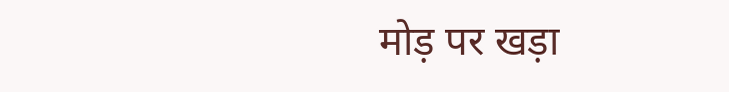मोड़ पर खड़ा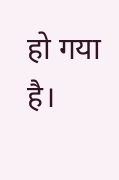हो गया है।